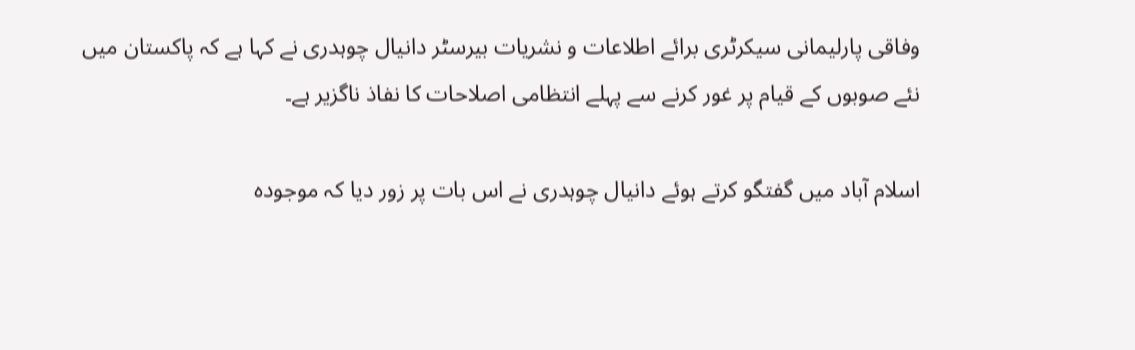وفاقی پارلیمانی سیکرٹری برائے اطلاعات و نشریات بیرسٹر دانیال چوہدری نے کہا ہے کہ پاکستان میں نئے صوبوں کے قیام پر غور کرنے سے پہلے انتظامی اصلاحات کا نفاذ ناگزیر ہے۔

اسلام آباد میں گفتگو کرتے ہوئے دانیال چوہدری نے اس بات پر زور دیا کہ موجودہ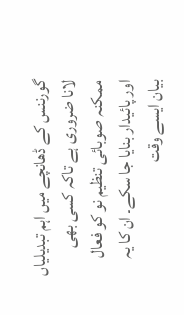گورننس کے ڈھانچے میں اہم تبدیلیاں لانا ضروری ہے تاکہ کسی بھی ممکنہ صوبائی تنظیم نو کو فعال اور پائیدار بنایا جا سکے۔ ان کا یہ بیان ایسے وقت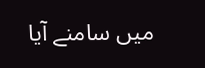میں سامنے آیا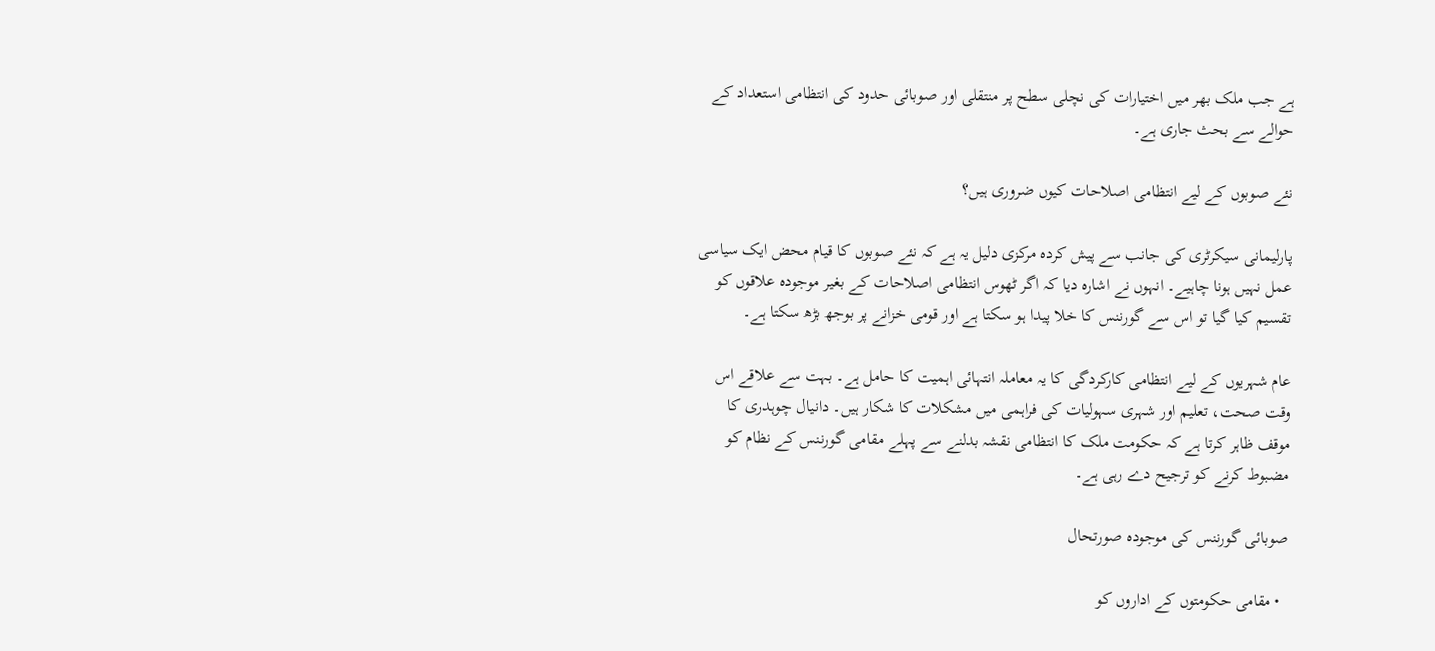ہے جب ملک بھر میں اختیارات کی نچلی سطح پر منتقلی اور صوبائی حدود کی انتظامی استعداد کے حوالے سے بحث جاری ہے۔

نئے صوبوں کے لیے انتظامی اصلاحات کیوں ضروری ہیں؟

پارلیمانی سیکرٹری کی جانب سے پیش کردہ مرکزی دلیل یہ ہے کہ نئے صوبوں کا قیام محض ایک سیاسی عمل نہیں ہونا چاہیے۔ انہوں نے اشارہ دیا کہ اگر ٹھوس انتظامی اصلاحات کے بغیر موجودہ علاقوں کو تقسیم کیا گیا تو اس سے گورننس کا خلا پیدا ہو سکتا ہے اور قومی خزانے پر بوجھ بڑھ سکتا ہے۔

عام شہریوں کے لیے انتظامی کارکردگی کا یہ معاملہ انتہائی اہمیت کا حامل ہے۔ بہت سے علاقے اس وقت صحت، تعلیم اور شہری سہولیات کی فراہمی میں مشکلات کا شکار ہیں۔ دانیال چوہدری کا موقف ظاہر کرتا ہے کہ حکومت ملک کا انتظامی نقشہ بدلنے سے پہلے مقامی گورننس کے نظام کو مضبوط کرنے کو ترجیح دے رہی ہے۔

صوبائی گورننس کی موجودہ صورتحال

  • مقامی حکومتوں کے اداروں کو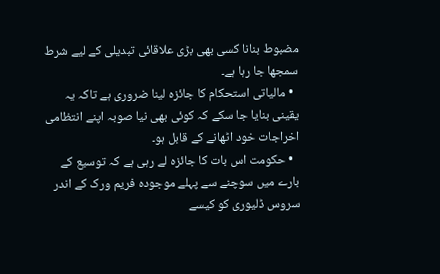مضبوط بنانا کسی بھی بڑی علاقائی تبدیلی کے لیے شرط سمجھا جا رہا ہے۔
  • مالیاتی استحکام کا جائزہ لینا ضروری ہے تاکہ یہ یقینی بنایا جا سکے کہ کوئی بھی نیا صوبہ اپنے انتظامی اخراجات خود اٹھانے کے قابل ہو۔
  • حکومت اس بات کا جائزہ لے رہی ہے کہ توسیع کے بارے میں سوچنے سے پہلے موجودہ فریم ورک کے اندر سروس ڈلیوری کو کیسے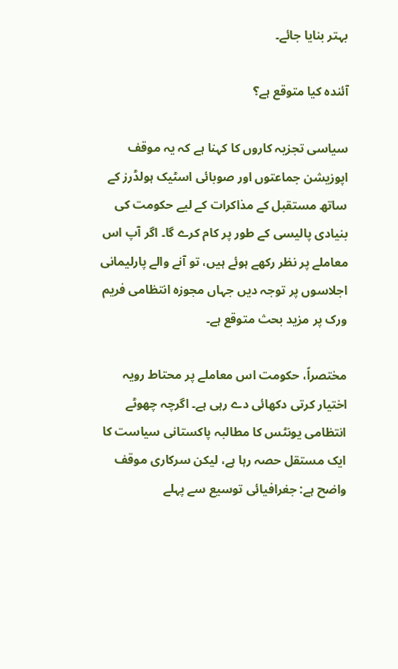بہتر بنایا جائے۔

آئندہ کیا متوقع ہے؟

سیاسی تجزیہ کاروں کا کہنا ہے کہ یہ موقف اپوزیشن جماعتوں اور صوبائی اسٹیک ہولڈرز کے ساتھ مستقبل کے مذاکرات کے لیے حکومت کی بنیادی پالیسی کے طور پر کام کرے گا۔ اگر آپ اس معاملے پر نظر رکھے ہوئے ہیں، تو آنے والے پارلیمانی اجلاسوں پر توجہ دیں جہاں مجوزہ انتظامی فریم ورک پر مزید بحث متوقع ہے۔

مختصراً، حکومت اس معاملے پر محتاط رویہ اختیار کرتی دکھائی دے رہی ہے۔ اگرچہ چھوٹے انتظامی یونٹس کا مطالبہ پاکستانی سیاست کا ایک مستقل حصہ رہا ہے، لیکن سرکاری موقف واضح ہے: جغرافیائی توسیع سے پہلے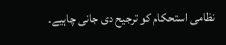نظامی استحکام کو ترجیح دی جانی چاہیے۔